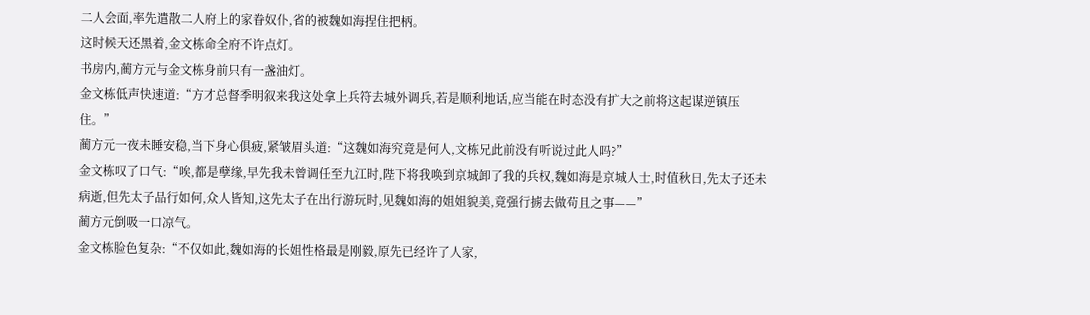二人会面,率先遣散二人府上的家眷奴仆,省的被魏如海捏住把柄。
这时候天还黑着,金文栋命全府不许点灯。
书房内,蔺方元与金文栋身前只有一盏油灯。
金文栋低声快速道:“方才总督季明叙来我这处拿上兵符去城外调兵,若是顺利地话,应当能在时态没有扩大之前将这起谋逆镇压住。”
蔺方元一夜未睡安稳,当下身心俱疲,紧皱眉头道:“这魏如海究竟是何人,文栋兄此前没有听说过此人吗?”
金文栋叹了口气:“唉,都是孽缘,早先我未曾调任至九江时,陛下将我唤到京城卸了我的兵权,魏如海是京城人士,时值秋日,先太子还未病逝,但先太子品行如何,众人皆知,这先太子在出行游玩时,见魏如海的姐姐貌美,竟强行掳去做苟且之事——”
蔺方元倒吸一口凉气。
金文栋脸色复杂:“不仅如此,魏如海的长姐性格最是刚毅,原先已经许了人家,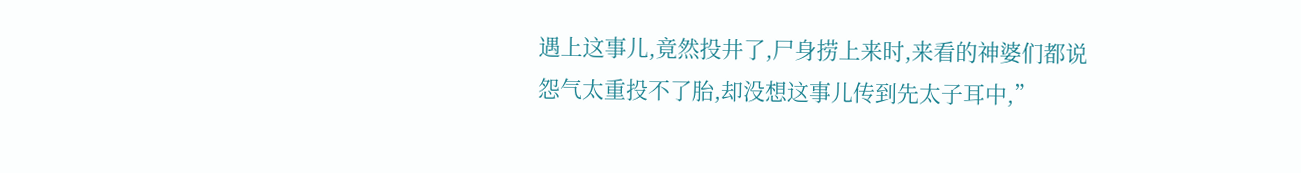遇上这事儿,竟然投井了,尸身捞上来时,来看的神婆们都说怨气太重投不了胎,却没想这事儿传到先太子耳中,”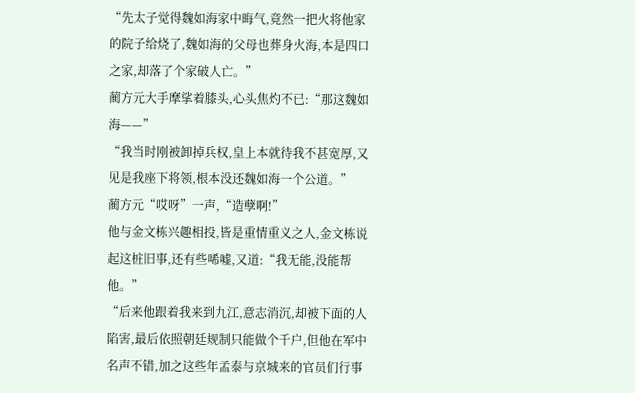“先太子觉得魏如海家中晦气,竟然一把火将他家的院子给烧了,魏如海的父母也葬身火海,本是四口之家,却落了个家破人亡。”
蔺方元大手摩挲着膝头,心头焦灼不已:“那这魏如海——”
“我当时刚被卸掉兵权,皇上本就待我不甚宽厚,又见是我座下将领,根本没还魏如海一个公道。”
蔺方元“哎呀”一声,“造孽啊!”
他与金文栋兴趣相投,皆是重情重义之人,金文栋说起这桩旧事,还有些唏嘘,又道:“我无能,没能帮他。”
“后来他跟着我来到九江,意志消沉,却被下面的人陷害,最后依照朝廷规制只能做个千户,但他在军中名声不错,加之这些年孟泰与京城来的官员们行事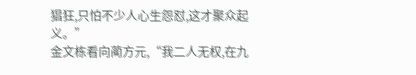猖狂,只怕不少人心生怨怼,这才聚众起义。”
金文栋看向蔺方元,“我二人无权,在九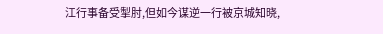江行事备受掣肘,但如今谋逆一行被京城知晓,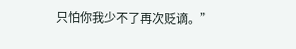只怕你我少不了再次贬谪。”